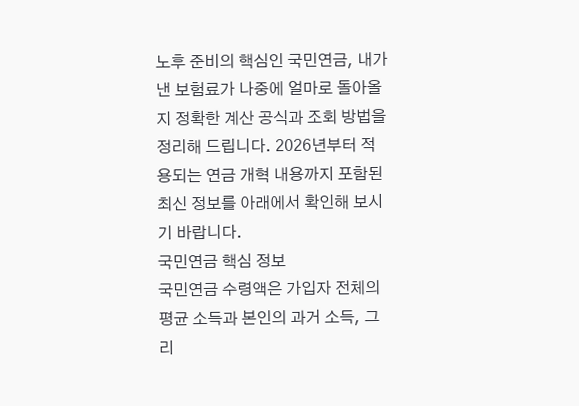노후 준비의 핵심인 국민연금, 내가 낸 보험료가 나중에 얼마로 돌아올지 정확한 계산 공식과 조회 방법을 정리해 드립니다. 2026년부터 적용되는 연금 개혁 내용까지 포함된 최신 정보를 아래에서 확인해 보시기 바랍니다.
국민연금 핵심 정보
국민연금 수령액은 가입자 전체의 평균 소득과 본인의 과거 소득, 그리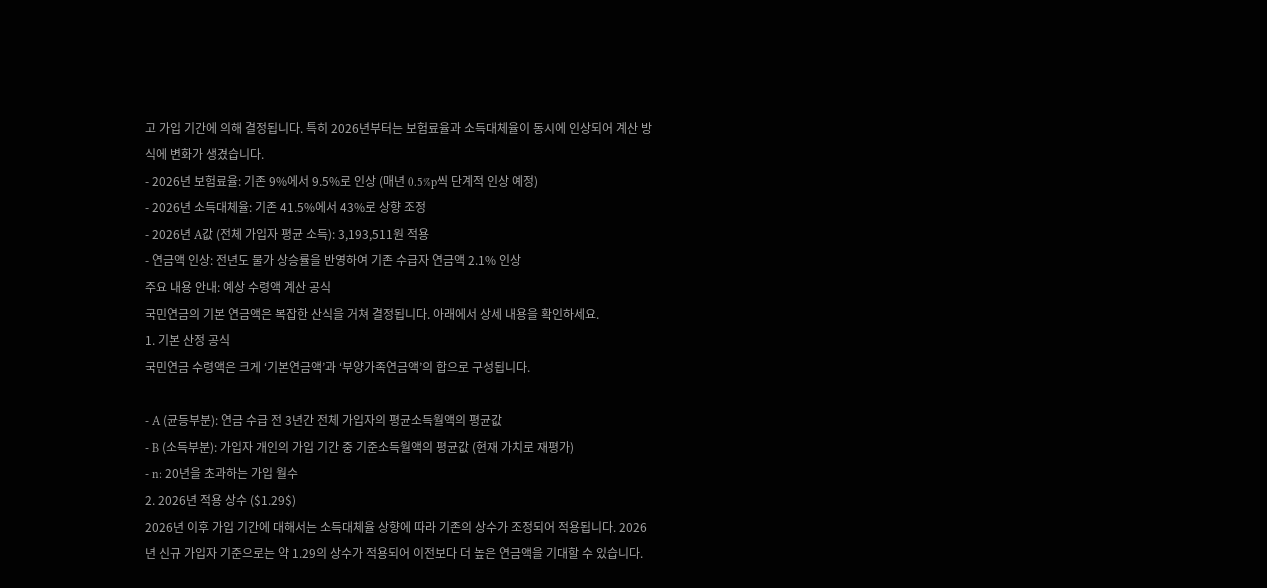고 가입 기간에 의해 결정됩니다. 특히 2026년부터는 보험료율과 소득대체율이 동시에 인상되어 계산 방식에 변화가 생겼습니다.
- 2026년 보험료율: 기존 9%에서 9.5%로 인상 (매년 0.5%p씩 단계적 인상 예정)
- 2026년 소득대체율: 기존 41.5%에서 43%로 상향 조정
- 2026년 A값 (전체 가입자 평균 소득): 3,193,511원 적용
- 연금액 인상: 전년도 물가 상승률을 반영하여 기존 수급자 연금액 2.1% 인상
주요 내용 안내: 예상 수령액 계산 공식
국민연금의 기본 연금액은 복잡한 산식을 거쳐 결정됩니다. 아래에서 상세 내용을 확인하세요.
1. 기본 산정 공식
국민연금 수령액은 크게 ‘기본연금액’과 ‘부양가족연금액’의 합으로 구성됩니다.

- A (균등부분): 연금 수급 전 3년간 전체 가입자의 평균소득월액의 평균값
- B (소득부분): 가입자 개인의 가입 기간 중 기준소득월액의 평균값 (현재 가치로 재평가)
- n: 20년을 초과하는 가입 월수
2. 2026년 적용 상수 ($1.29$)
2026년 이후 가입 기간에 대해서는 소득대체율 상향에 따라 기존의 상수가 조정되어 적용됩니다. 2026년 신규 가입자 기준으로는 약 1.29의 상수가 적용되어 이전보다 더 높은 연금액을 기대할 수 있습니다.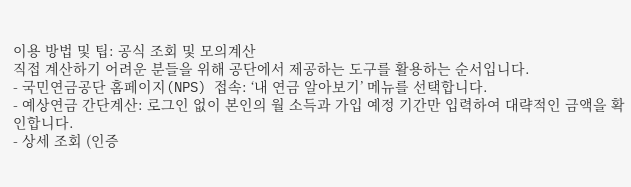이용 방법 및 팁: 공식 조회 및 모의계산
직접 계산하기 어려운 분들을 위해 공단에서 제공하는 도구를 활용하는 순서입니다.
- 국민연금공단 홈페이지(NPS) 접속: ‘내 연금 알아보기’ 메뉴를 선택합니다.
- 예상연금 간단계산: 로그인 없이 본인의 월 소득과 가입 예정 기간만 입력하여 대략적인 금액을 확인합니다.
- 상세 조회 (인증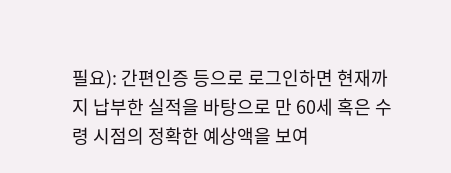필요): 간편인증 등으로 로그인하면 현재까지 납부한 실적을 바탕으로 만 60세 혹은 수령 시점의 정확한 예상액을 보여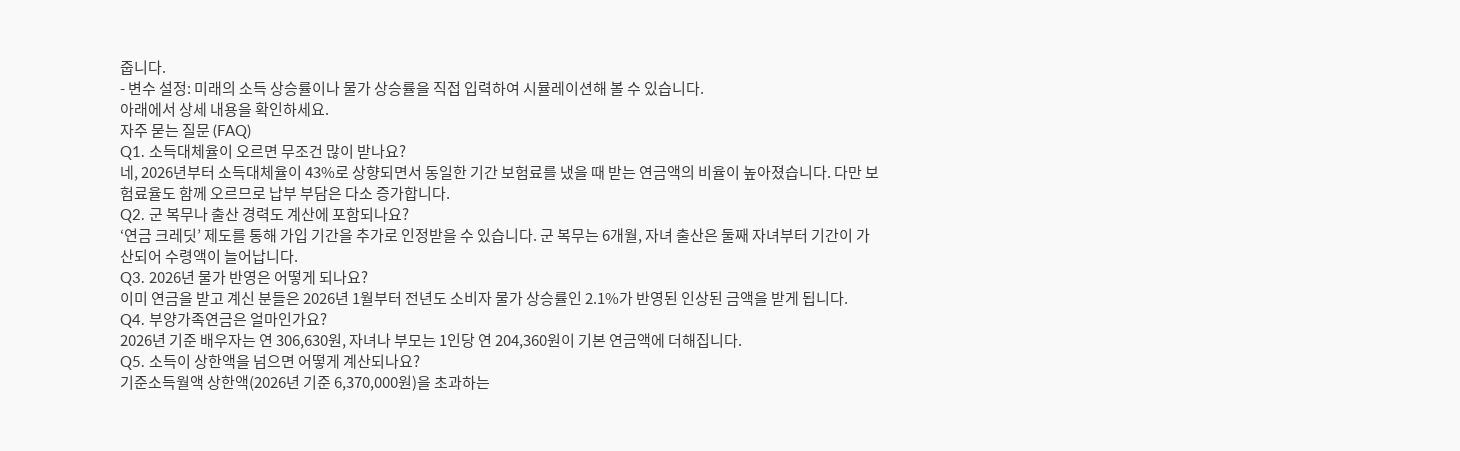줍니다.
- 변수 설정: 미래의 소득 상승률이나 물가 상승률을 직접 입력하여 시뮬레이션해 볼 수 있습니다.
아래에서 상세 내용을 확인하세요.
자주 묻는 질문 (FAQ)
Q1. 소득대체율이 오르면 무조건 많이 받나요?
네, 2026년부터 소득대체율이 43%로 상향되면서 동일한 기간 보험료를 냈을 때 받는 연금액의 비율이 높아졌습니다. 다만 보험료율도 함께 오르므로 납부 부담은 다소 증가합니다.
Q2. 군 복무나 출산 경력도 계산에 포함되나요?
‘연금 크레딧’ 제도를 통해 가입 기간을 추가로 인정받을 수 있습니다. 군 복무는 6개월, 자녀 출산은 둘째 자녀부터 기간이 가산되어 수령액이 늘어납니다.
Q3. 2026년 물가 반영은 어떻게 되나요?
이미 연금을 받고 계신 분들은 2026년 1월부터 전년도 소비자 물가 상승률인 2.1%가 반영된 인상된 금액을 받게 됩니다.
Q4. 부양가족연금은 얼마인가요?
2026년 기준 배우자는 연 306,630원, 자녀나 부모는 1인당 연 204,360원이 기본 연금액에 더해집니다.
Q5. 소득이 상한액을 넘으면 어떻게 계산되나요?
기준소득월액 상한액(2026년 기준 6,370,000원)을 초과하는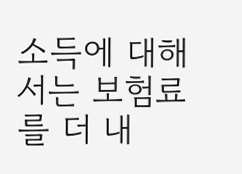소득에 대해서는 보험료를 더 내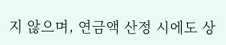지 않으며, 연금액 산정 시에도 상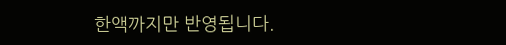한액까지만 반영됩니다.